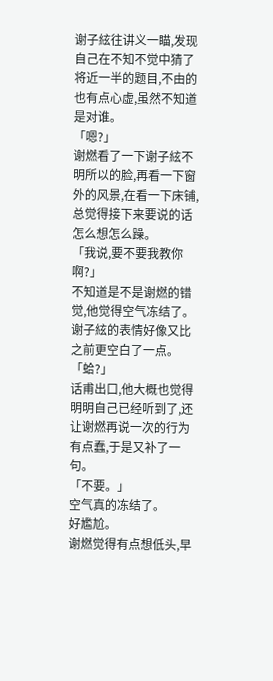谢子絃往讲义一瞄,发现自己在不知不觉中猜了将近一半的题目,不由的也有点心虚,虽然不知道是对谁。
「嗯?」
谢燃看了一下谢子絃不明所以的脸,再看一下窗外的风景,在看一下床铺,总觉得接下来要说的话怎么想怎么躁。
「我说,要不要我教你啊?」
不知道是不是谢燃的错觉,他觉得空气冻结了。
谢子絃的表情好像又比之前更空白了一点。
「蛤?」
话甫出口,他大概也觉得明明自己已经听到了,还让谢燃再说一次的行为有点蠢,于是又补了一句。
「不要。」
空气真的冻结了。
好尷尬。
谢燃觉得有点想低头,早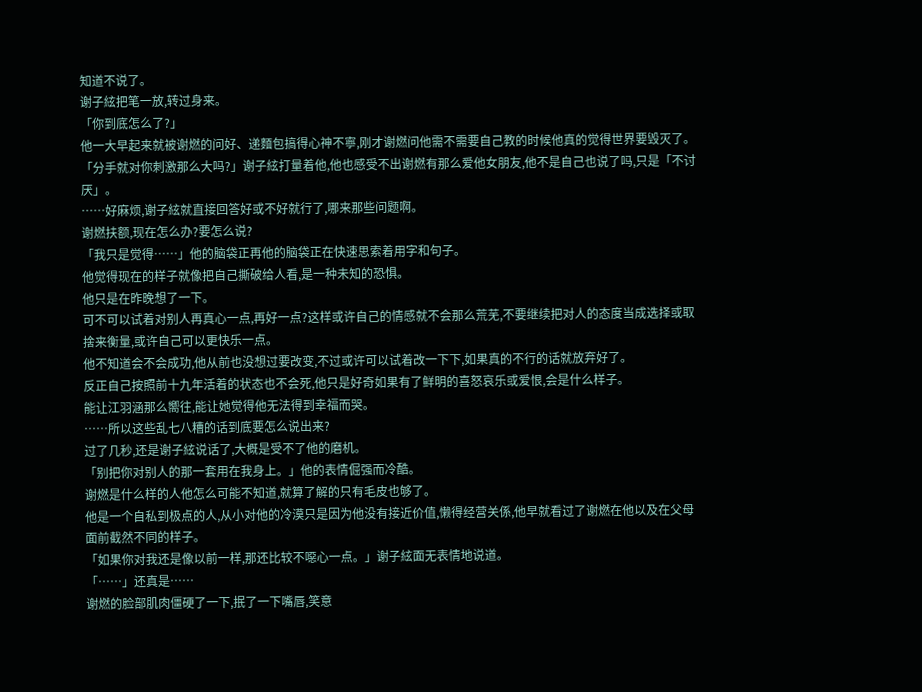知道不说了。
谢子絃把笔一放,转过身来。
「你到底怎么了?」
他一大早起来就被谢燃的问好、递麵包搞得心神不寧,刚才谢燃问他需不需要自己教的时候他真的觉得世界要毁灭了。
「分手就对你刺激那么大吗?」谢子絃打量着他,他也感受不出谢燃有那么爱他女朋友,他不是自己也说了吗,只是「不讨厌」。
……好麻烦,谢子絃就直接回答好或不好就行了,哪来那些问题啊。
谢燃扶额,现在怎么办?要怎么说?
「我只是觉得……」他的脑袋正再他的脑袋正在快速思索着用字和句子。
他觉得现在的样子就像把自己撕破给人看,是一种未知的恐惧。
他只是在昨晚想了一下。
可不可以试着对别人再真心一点,再好一点?这样或许自己的情感就不会那么荒芜,不要继续把对人的态度当成选择或取捨来衡量,或许自己可以更快乐一点。
他不知道会不会成功,他从前也没想过要改变,不过或许可以试着改一下下,如果真的不行的话就放弃好了。
反正自己按照前十九年活着的状态也不会死,他只是好奇如果有了鲜明的喜怒哀乐或爱恨,会是什么样子。
能让江羽涵那么嚮往,能让她觉得他无法得到幸福而哭。
……所以这些乱七八糟的话到底要怎么说出来?
过了几秒,还是谢子絃说话了,大概是受不了他的磨机。
「别把你对别人的那一套用在我身上。」他的表情倔强而冷酷。
谢燃是什么样的人他怎么可能不知道,就算了解的只有毛皮也够了。
他是一个自私到极点的人,从小对他的冷漠只是因为他没有接近价值,懒得经营关係,他早就看过了谢燃在他以及在父母面前截然不同的样子。
「如果你对我还是像以前一样,那还比较不噁心一点。」谢子絃面无表情地说道。
「……」还真是……
谢燃的脸部肌肉僵硬了一下,抿了一下嘴唇,笑意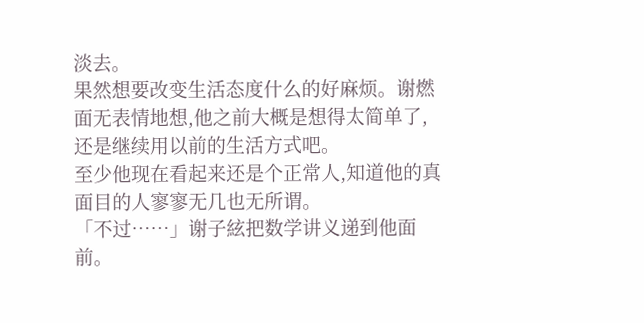淡去。
果然想要改变生活态度什么的好麻烦。谢燃面无表情地想,他之前大概是想得太简单了,还是继续用以前的生活方式吧。
至少他现在看起来还是个正常人,知道他的真面目的人寥寥无几也无所谓。
「不过……」谢子絃把数学讲义递到他面前。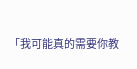「我可能真的需要你教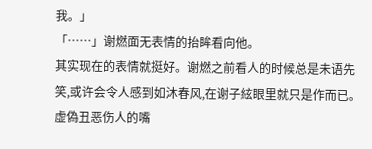我。」
「……」谢燃面无表情的抬眸看向他。
其实现在的表情就挺好。谢燃之前看人的时候总是未语先笑,或许会令人感到如沐春风,在谢子絃眼里就只是作而已。
虚偽丑恶伤人的嘴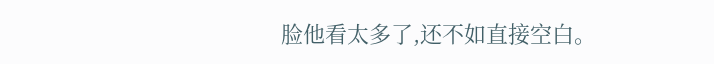脸他看太多了,还不如直接空白。